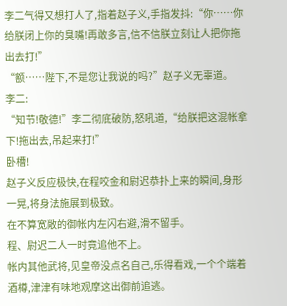李二气得又想打人了,指着赵子义,手指发抖:“你……你给朕闭上你的臭嘴!再敢多言,信不信朕立刻让人把你拖出去打!”
“额……陛下,不是您让我说的吗?”赵子义无辜道。
李二:
“知节!敬德!”李二彻底破防,怒吼道,“给朕把这混帐拿下!拖出去,吊起来打!”
卧槽!
赵子义反应极快,在程咬金和尉迟恭扑上来的瞬间,身形一晃,将身法施展到极致。
在不算宽敞的御帐内左闪右避,滑不留手。
程、尉迟二人一时竟追他不上。
帐内其他武将,见皇帝没点名自己,乐得看戏,一个个端着酒樽,津津有味地观摩这出御前追逃。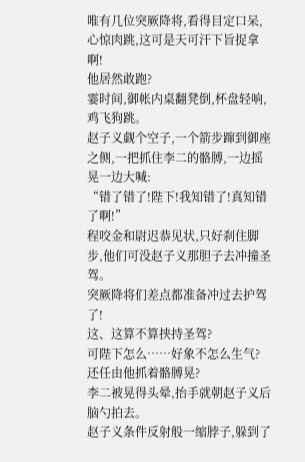唯有几位突厥降将,看得目定口呆,心惊肉跳,这可是天可汗下旨捉拿啊!
他居然敢跑?
霎时间,御帐内桌翻凳倒,杯盘轻响,鸡飞狗跳。
赵子义觑个空子,一个箭步蹿到御座之侧,一把抓住李二的骼膊,一边摇晃一边大喊:
“错了错了!陛下!我知错了!真知错了啊!”
程咬金和尉迟恭见状,只好刹住脚步,他们可没赵子义那胆子去冲撞圣驾。
突厥降将们差点都准备冲过去护驾了!
这、这算不算挟持圣驾?
可陛下怎么……好象不怎么生气?
还任由他抓着骼膊晃?
李二被晃得头晕,抬手就朝赵子义后脑勺拍去。
赵子义条件反射般一缩脖子,躲到了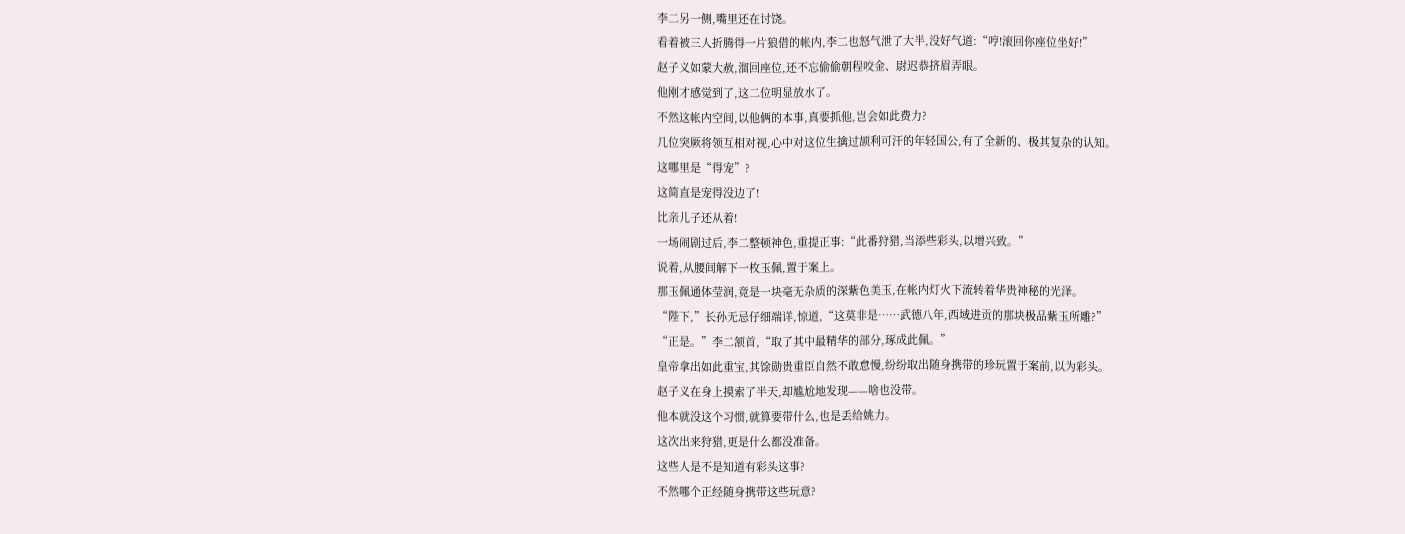李二另一侧,嘴里还在讨饶。
看着被三人折腾得一片狼借的帐内,李二也怒气泄了大半,没好气道:“哼!滚回你座位坐好!”
赵子义如蒙大赦,溜回座位,还不忘偷偷朝程咬金、尉迟恭挤眉弄眼。
他刚才感觉到了,这二位明显放水了。
不然这帐内空间,以他俩的本事,真要抓他,岂会如此费力?
几位突厥将领互相对视,心中对这位生擒过颉利可汗的年轻国公,有了全新的、极其复杂的认知。
这哪里是“得宠”?
这简直是宠得没边了!
比亲儿子还从着!
一场闹剧过后,李二整顿神色,重提正事:“此番狩猎,当添些彩头,以增兴致。”
说着,从腰间解下一枚玉佩,置于案上。
那玉佩通体莹润,竟是一块毫无杂质的深紫色美玉,在帐内灯火下流转着华贵神秘的光泽。
“陛下,”长孙无忌仔细端详,惊道,“这莫非是……武德八年,西域进贡的那块极品紫玉所雕?”
“正是。”李二颔首,“取了其中最精华的部分,琢成此佩。”
皇帝拿出如此重宝,其馀勋贵重臣自然不敢怠慢,纷纷取出随身携带的珍玩置于案前,以为彩头。
赵子义在身上摸索了半天,却尴尬地发现——啥也没带。
他本就没这个习惯,就算要带什么,也是丢给姚力。
这次出来狩猎,更是什么都没准备。
这些人是不是知道有彩头这事?
不然哪个正经随身携带这些玩意?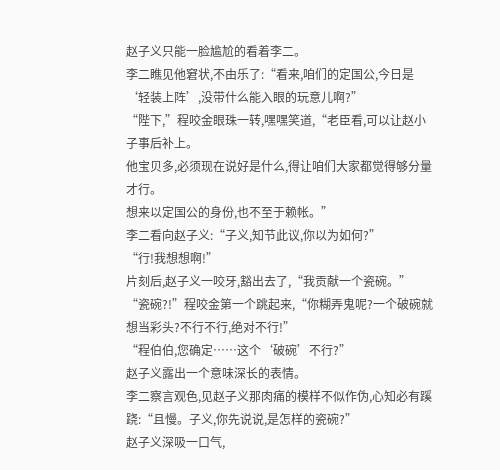赵子义只能一脸尴尬的看着李二。
李二瞧见他窘状,不由乐了:“看来,咱们的定国公,今日是‘轻装上阵’,没带什么能入眼的玩意儿啊?”
“陛下,”程咬金眼珠一转,嘿嘿笑道,“老臣看,可以让赵小子事后补上。
他宝贝多,必须现在说好是什么,得让咱们大家都觉得够分量才行。
想来以定国公的身份,也不至于赖帐。”
李二看向赵子义:“子义,知节此议,你以为如何?”
“行!我想想啊!”
片刻后,赵子义一咬牙,豁出去了,“我贡献一个瓷碗。”
“瓷碗?!”程咬金第一个跳起来,“你糊弄鬼呢?一个破碗就想当彩头?不行不行,绝对不行!”
“程伯伯,您确定……这个‘破碗’不行?”
赵子义露出一个意味深长的表情。
李二察言观色,见赵子义那肉痛的模样不似作伪,心知必有蹊跷:“且慢。子义,你先说说,是怎样的瓷碗?”
赵子义深吸一口气,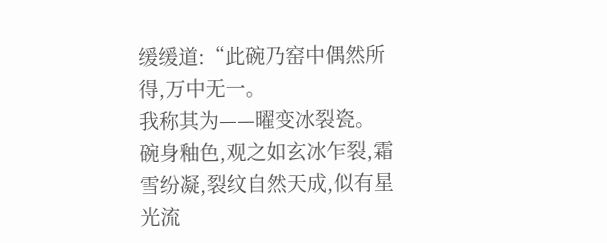缓缓道:“此碗乃窑中偶然所得,万中无一。
我称其为——曜变冰裂瓷。
碗身釉色,观之如玄冰乍裂,霜雪纷凝,裂纹自然天成,似有星光流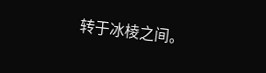转于冰棱之间。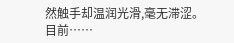然触手却温润光滑,毫无滞涩。目前……